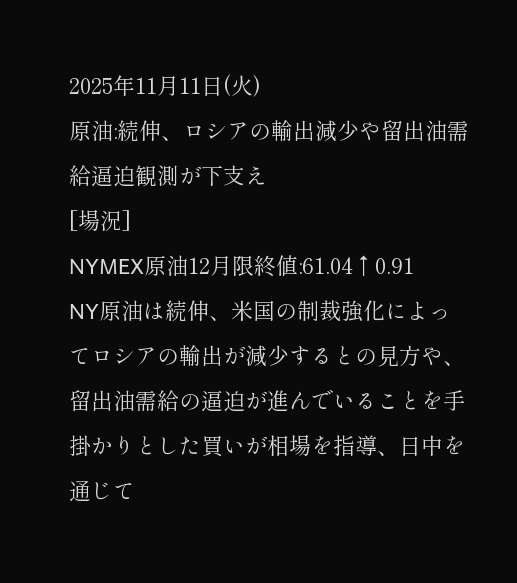2025年11月11日(火)
原油:続伸、ロシアの輸出減少や留出油需給逼迫観測が下支え
[場況]
NYMEX原油12月限終値:61.04↑0.91
NY原油は続伸、米国の制裁強化によってロシアの輸出が減少するとの見方や、留出油需給の逼迫が進んでいることを手掛かりとした買いが相場を指導、日中を通じて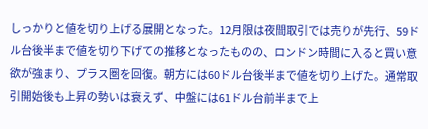しっかりと値を切り上げる展開となった。12月限は夜間取引では売りが先行、59ドル台後半まで値を切り下げての推移となったものの、ロンドン時間に入ると買い意欲が強まり、プラス圏を回復。朝方には60ドル台後半まで値を切り上げた。通常取引開始後も上昇の勢いは衰えず、中盤には61ドル台前半まで上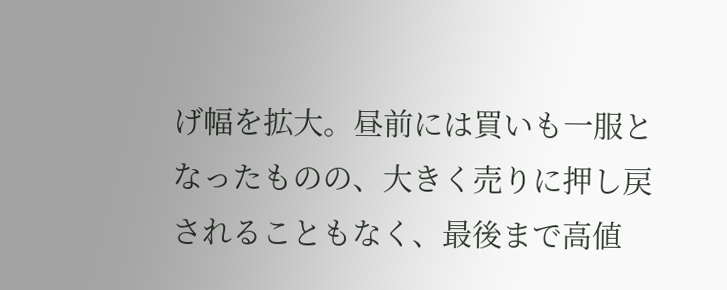げ幅を拡大。昼前には買いも一服となったものの、大きく売りに押し戻されることもなく、最後まで高値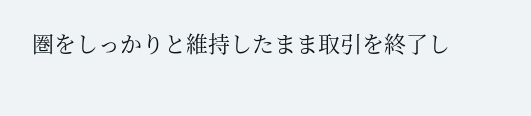圏をしっかりと維持したまま取引を終了し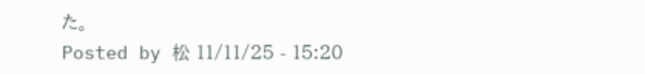た。
Posted by 松 11/11/25 - 15:20